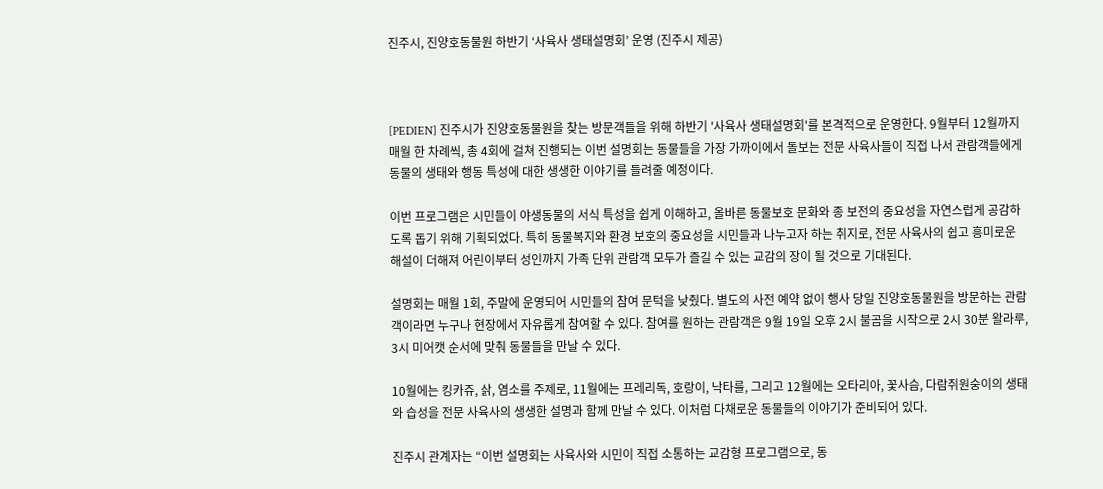진주시, 진양호동물원 하반기 ‘사육사 생태설명회’ 운영 (진주시 제공)



[PEDIEN] 진주시가 진양호동물원을 찾는 방문객들을 위해 하반기 '사육사 생태설명회'를 본격적으로 운영한다. 9월부터 12월까지 매월 한 차례씩, 총 4회에 걸쳐 진행되는 이번 설명회는 동물들을 가장 가까이에서 돌보는 전문 사육사들이 직접 나서 관람객들에게 동물의 생태와 행동 특성에 대한 생생한 이야기를 들려줄 예정이다.

이번 프로그램은 시민들이 야생동물의 서식 특성을 쉽게 이해하고, 올바른 동물보호 문화와 종 보전의 중요성을 자연스럽게 공감하도록 돕기 위해 기획되었다. 특히 동물복지와 환경 보호의 중요성을 시민들과 나누고자 하는 취지로, 전문 사육사의 쉽고 흥미로운 해설이 더해져 어린이부터 성인까지 가족 단위 관람객 모두가 즐길 수 있는 교감의 장이 될 것으로 기대된다.

설명회는 매월 1회, 주말에 운영되어 시민들의 참여 문턱을 낮췄다. 별도의 사전 예약 없이 행사 당일 진양호동물원을 방문하는 관람객이라면 누구나 현장에서 자유롭게 참여할 수 있다. 참여를 원하는 관람객은 9월 19일 오후 2시 불곰을 시작으로 2시 30분 왈라루, 3시 미어캣 순서에 맞춰 동물들을 만날 수 있다.

10월에는 킹카쥬, 삵, 염소를 주제로, 11월에는 프레리독, 호랑이, 낙타를, 그리고 12월에는 오타리아, 꽃사슴, 다람쥐원숭이의 생태와 습성을 전문 사육사의 생생한 설명과 함께 만날 수 있다. 이처럼 다채로운 동물들의 이야기가 준비되어 있다.

진주시 관계자는 “이번 설명회는 사육사와 시민이 직접 소통하는 교감형 프로그램으로, 동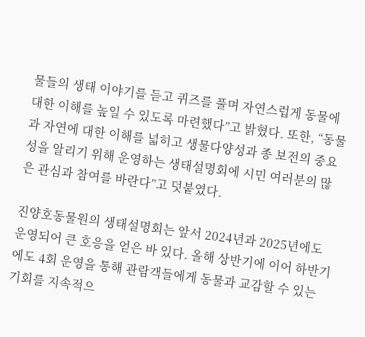물들의 생태 이야기를 듣고 퀴즈를 풀며 자연스럽게 동물에 대한 이해를 높일 수 있도록 마련했다”고 밝혔다. 또한, “동물과 자연에 대한 이해를 넓히고 생물다양성과 종 보전의 중요성을 알리기 위해 운영하는 생태설명회에 시민 여러분의 많은 관심과 참여를 바란다”고 덧붙였다.

진양호동물원의 생태설명회는 앞서 2024년과 2025년에도 운영되어 큰 호응을 얻은 바 있다. 올해 상반기에 이어 하반기에도 4회 운영을 통해 관람객들에게 동물과 교감할 수 있는 기회를 지속적으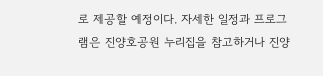로 제공할 예정이다. 자세한 일정과 프로그램은 진양호공원 누리집을 참고하거나 진양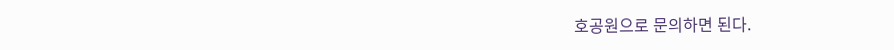호공원으로 문의하면 된다.